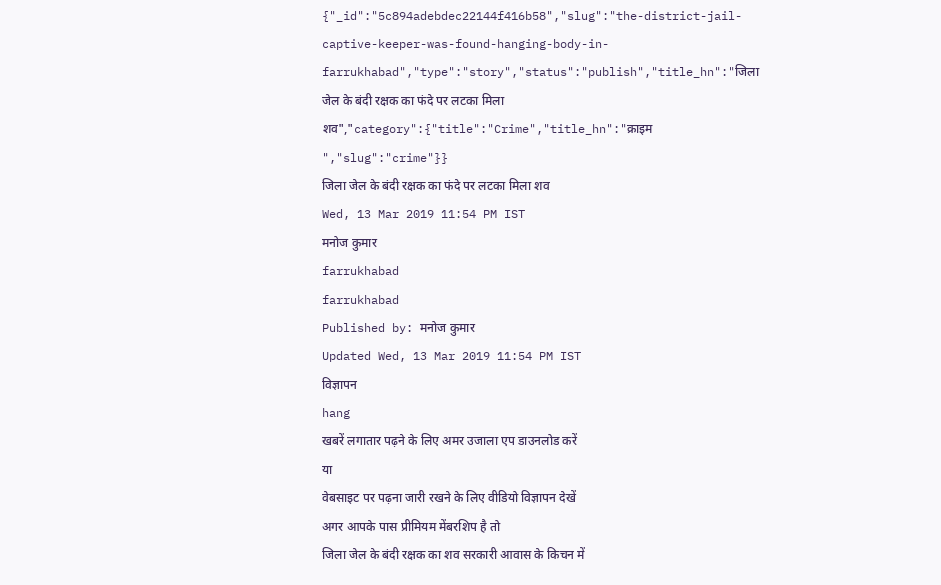{"_id":"5c894adebdec22144f416b58","slug":"the-district-jail-captive-keeper-was-found-hanging-body-in-farrukhabad","type":"story","status":"publish","title_hn":"जिला जेल के बंदी रक्षक का फंदे पर लटका मिला शव","category":{"title":"Crime","title_hn":"क्राइम ","slug":"crime"}}
जिला जेल के बंदी रक्षक का फंदे पर लटका मिला शव
Wed, 13 Mar 2019 11:54 PM IST
मनोज कुमार
farrukhabad
farrukhabad
Published by: मनोज कुमार
Updated Wed, 13 Mar 2019 11:54 PM IST
विज्ञापन
hang
खबरें लगातार पढ़ने के लिए अमर उजाला एप डाउनलोड करें
या
वेबसाइट पर पढ़ना जारी रखने के लिए वीडियो विज्ञापन देखें
अगर आपके पास प्रीमियम मेंबरशिप है तो
जिला जेल के बंदी रक्षक का शव सरकारी आवास के किचन में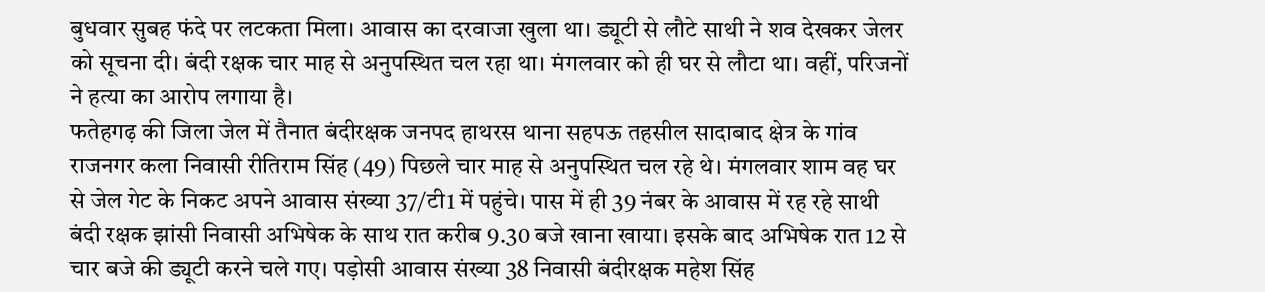बुधवार सुबह फंदे पर लटकता मिला। आवास का दरवाजा खुला था। ड्यूटी से लौटे साथी ने शव देखकर जेलर को सूचना दी। बंदी रक्षक चार माह से अनुपस्थित चल रहा था। मंगलवार को ही घर से लौटा था। वहीं, परिजनों ने हत्या का आरोप लगाया है।
फतेहगढ़ की जिला जेल में तैनात बंदीरक्षक जनपद हाथरस थाना सहपऊ तहसील सादाबाद क्षेत्र के गांव राजनगर कला निवासी रीतिराम सिंह (49) पिछले चार माह से अनुपस्थित चल रहे थे। मंगलवार शाम वह घर से जेल गेट के निकट अपने आवास संख्या 37/टी1 में पहुंचे। पास में ही 39 नंबर के आवास में रह रहे साथी बंदी रक्षक झांसी निवासी अभिषेक के साथ रात करीब 9.30 बजे खाना खाया। इसके बाद अभिषेक रात 12 से चार बजे की ड्यूटी करने चले गए। पड़ोसी आवास संख्या 38 निवासी बंदीरक्षक महेश सिंह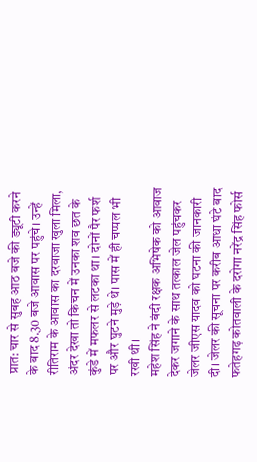प्रात: चार से सुबह आठ बजे की ड्यूटी करने के बाद 8.30 बजे आवास पर पहुंचे। उन्हें रीतिराम के आवास का दरवाजा खुला मिला, अंदर देखा तो किचन में उनका शव छत के कुंडे में मफलर से लटका था। दोनों पैर फर्श पर और घुटने मुड़े थे। पास में ही चप्पल भी रखी थी।
महेश सिंह ने बंदी रक्षक अभिषेक को आवाज देकर जगाने के साथ तत्काल जेल पहुंचकर जेलर जीएस यादव को घटना की जानकारी दी। जेलर की सूचना पर करीब आधा घंटे बाद फतेहगढ़ कोतवाली के दरोगा नरेंद्र सिंह फोर्स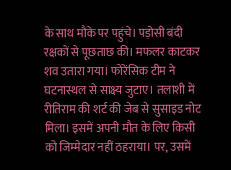के साथ मौके पर पहुंचे। पड़ोसी बंदी रक्षकों से पूछताछ की। मफलर काटकर शव उतारा गया। फोरेंसिक टीम ने घटनास्थल से साक्ष्य जुटाए। तलाशी में रीतिराम की शर्ट की जेब से सुसाइड नोट मिला। इसमें अपनी मौत के लिए किसी को जिम्मेदार नहीं ठहराया। पर, उसमें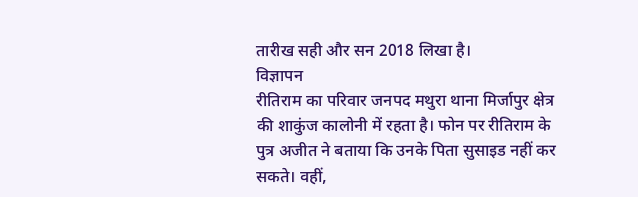तारीख सही और सन 2018 लिखा है।
विज्ञापन
रीतिराम का परिवार जनपद मथुरा थाना मिर्जापुर क्षेत्र की शाकुंज कालोनी में रहता है। फोन पर रीतिराम के पुत्र अजीत ने बताया कि उनके पिता सुसाइड नहीं कर सकते। वहीं,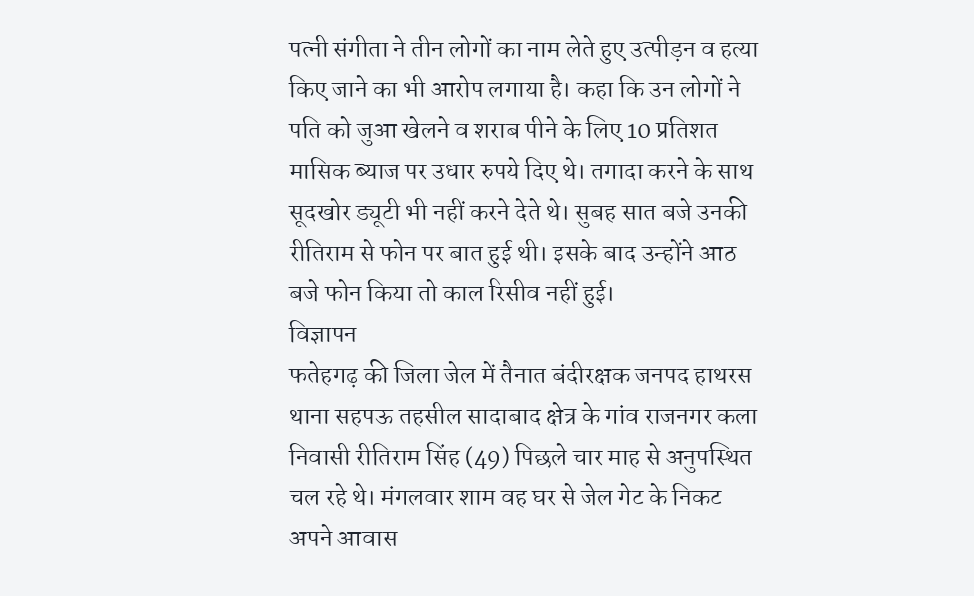पत्नी संगीता ने तीन लोगों का नाम लेते हुए उत्पीड़न व हत्या किए जाने का भी आरोप लगाया है। कहा कि उन लोगों ने पति को जुआ खेलने व शराब पीने के लिए 10 प्रतिशत मासिक ब्याज पर उधार रुपये दिए थे। तगादा करने के साथ सूदखोर ड्यूटी भी नहीं करने देते थे। सुबह सात बजे उनकी रीतिराम से फोन पर बात हुई थी। इसके बाद उन्होंने आठ बजे फोन किया तो काल रिसीव नहीं हुई।
विज्ञापन
फतेहगढ़ की जिला जेल में तैनात बंदीरक्षक जनपद हाथरस थाना सहपऊ तहसील सादाबाद क्षेत्र के गांव राजनगर कला निवासी रीतिराम सिंह (49) पिछले चार माह से अनुपस्थित चल रहे थे। मंगलवार शाम वह घर से जेल गेट के निकट अपने आवास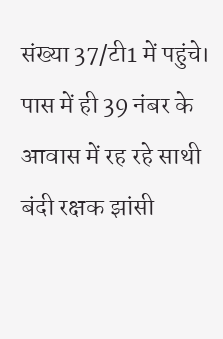संख्या 37/टी1 में पहुंचे। पास में ही 39 नंबर के आवास में रह रहे साथी बंदी रक्षक झांसी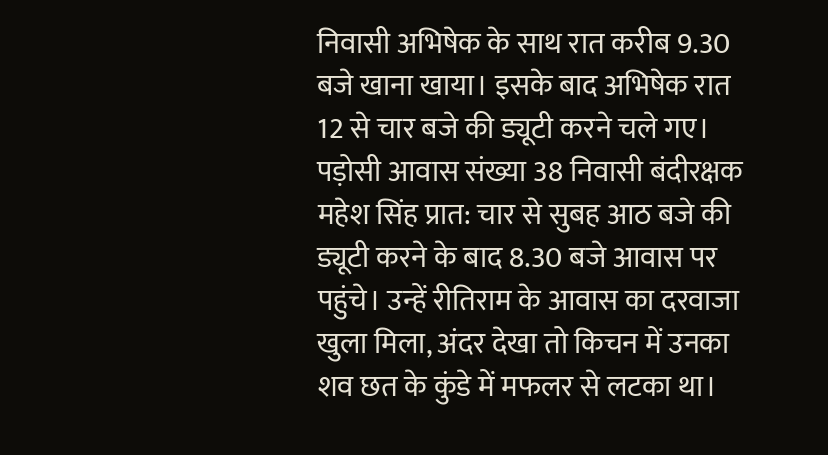निवासी अभिषेक के साथ रात करीब 9.30 बजे खाना खाया। इसके बाद अभिषेक रात 12 से चार बजे की ड्यूटी करने चले गए। पड़ोसी आवास संख्या 38 निवासी बंदीरक्षक महेश सिंह प्रात: चार से सुबह आठ बजे की ड्यूटी करने के बाद 8.30 बजे आवास पर पहुंचे। उन्हें रीतिराम के आवास का दरवाजा खुला मिला, अंदर देखा तो किचन में उनका शव छत के कुंडे में मफलर से लटका था।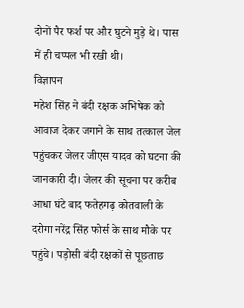दोनों पैर फर्श पर और घुटने मुड़े थे। पास में ही चप्पल भी रखी थी।
विज्ञापन
महेश सिंह ने बंदी रक्षक अभिषेक को आवाज देकर जगाने के साथ तत्काल जेल पहुंचकर जेलर जीएस यादव को घटना की जानकारी दी। जेलर की सूचना पर करीब आधा घंटे बाद फतेहगढ़ कोतवाली के दरोगा नरेंद्र सिंह फोर्स के साथ मौके पर पहुंचे। पड़ोसी बंदी रक्षकों से पूछताछ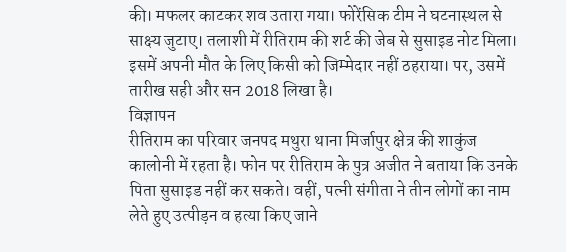की। मफलर काटकर शव उतारा गया। फोरेंसिक टीम ने घटनास्थल से साक्ष्य जुटाए। तलाशी में रीतिराम की शर्ट की जेब से सुसाइड नोट मिला। इसमें अपनी मौत के लिए किसी को जिम्मेदार नहीं ठहराया। पर, उसमें तारीख सही और सन 2018 लिखा है।
विज्ञापन
रीतिराम का परिवार जनपद मथुरा थाना मिर्जापुर क्षेत्र की शाकुंज कालोनी में रहता है। फोन पर रीतिराम के पुत्र अजीत ने बताया कि उनके पिता सुसाइड नहीं कर सकते। वहीं, पत्नी संगीता ने तीन लोगों का नाम लेते हुए उत्पीड़न व हत्या किए जाने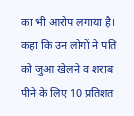का भी आरोप लगाया है। कहा कि उन लोगों ने पति को जुआ खेलने व शराब पीने के लिए 10 प्रतिशत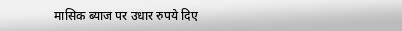मासिक ब्याज पर उधार रुपये दिए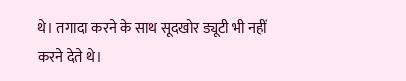थे। तगादा करने के साथ सूदखोर ड्यूटी भी नहीं करने देते थे।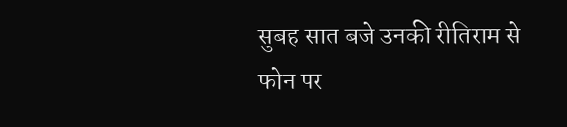सुबह सात बजे उनकी रीतिराम से फोन पर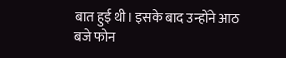बात हुई थी। इसके बाद उन्होंने आठ बजे फोन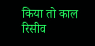किया तो काल रिसीव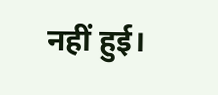नहीं हुई।